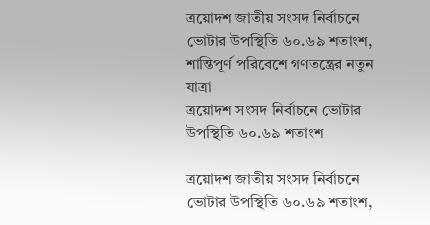ত্রয়োদশ জাতীয় সংসদ নির্বাচনে ভোটার উপস্থিতি ৬০.৬৯ শতাংশ, শান্তিপূর্ণ পরিবেশে গণতন্ত্রের নতুন যাত্রা
ত্রয়োদশ সংসদ নির্বাচনে ভোটার উপস্থিতি ৬০.৬৯ শতাংশ

ত্রয়োদশ জাতীয় সংসদ নির্বাচনে ভোটার উপস্থিতি ৬০.৬৯ শতাংশ,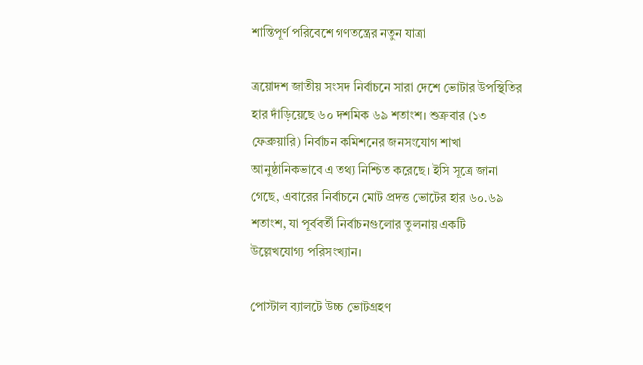শান্তিপূর্ণ পরিবেশে গণতন্ত্রের নতুন যাত্রা

ত্রয়োদশ জাতীয় সংসদ নির্বাচনে সারা দেশে ভোটার উপস্থিতির হার দাঁড়িয়েছে ৬০ দশমিক ৬৯ শতাংশ। শুক্রবার (১৩ ফেব্রুয়ারি) নির্বাচন কমিশনের জনসংযোগ শাখা আনুষ্ঠানিকভাবে এ তথ্য নিশ্চিত করেছে। ইসি সূত্রে জানা গেছে, এবারের নির্বাচনে মোট প্রদত্ত ভোটের হার ৬০.৬৯ শতাংশ, যা পূর্ববর্তী নির্বাচনগুলোর তুলনায় একটি উল্লেখযোগ্য পরিসংখ্যান।

পোস্টাল ব্যালটে উচ্চ ভোটগ্রহণ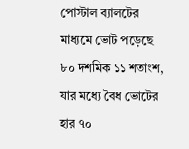পোস্টাল ব্যালটের মাধ্যমে ভোট পড়েছে ৮০ দশমিক ১১ শতাংশ, যার মধ্যে বৈধ ভোটের হার ৭০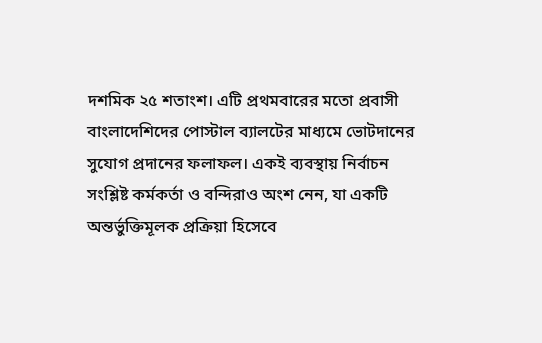দশমিক ২৫ শতাংশ। এটি প্রথমবারের মতো প্রবাসী বাংলাদেশিদের পোস্টাল ব্যালটের মাধ্যমে ভোটদানের সুযোগ প্রদানের ফলাফল। একই ব্যবস্থায় নির্বাচন সংশ্লিষ্ট কর্মকর্তা ও বন্দিরাও অংশ নেন, যা একটি অন্তর্ভুক্তিমূলক প্রক্রিয়া হিসেবে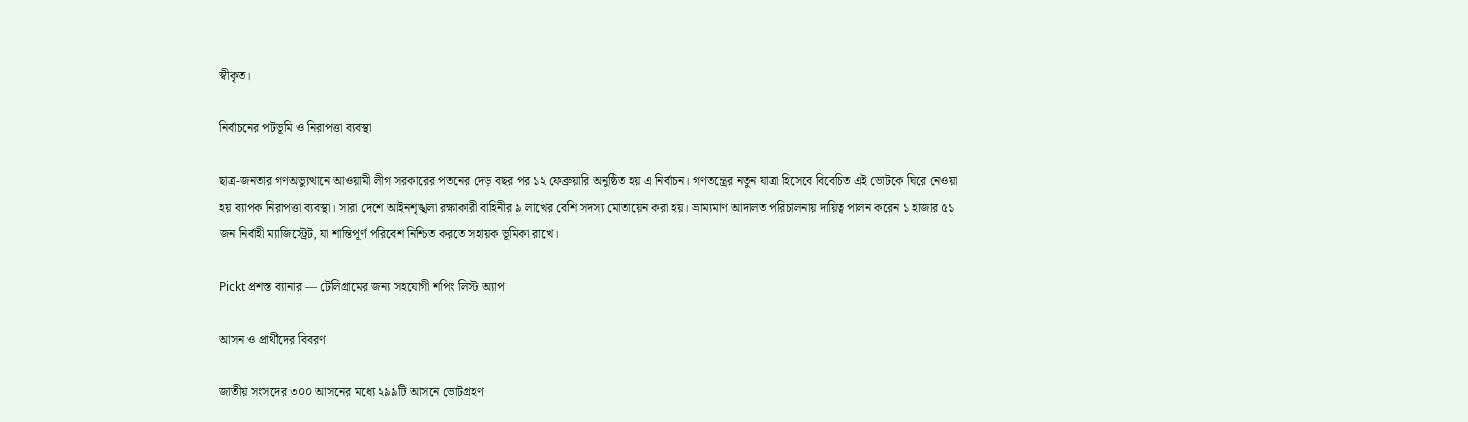স্বীকৃত।

নির্বাচনের পটভূমি ও নিরাপত্তা ব্যবস্থা

ছাত্র-জনতার গণঅভ্যুত্থানে আওয়ামী লীগ সরকারের পতনের দেড় বছর পর ১২ ফেব্রুয়ারি অনুষ্ঠিত হয় এ নির্বাচন। গণতন্ত্রের নতুন যাত্রা হিসেবে বিবেচিত এই ভোটকে ঘিরে নেওয়া হয় ব্যাপক নিরাপত্তা ব্যবস্থা। সারা দেশে আইনশৃঙ্খলা রক্ষাকারী বাহিনীর ৯ লাখের বেশি সদস্য মোতায়েন করা হয়। ভ্রাম্যমাণ আদালত পরিচালনায় দায়িত্ব পালন করেন ১ হাজার ৫১ জন নির্বাহী ম্যাজিস্ট্রেট, যা শান্তিপূর্ণ পরিবেশ নিশ্চিত করতে সহায়ক ভূমিকা রাখে।

Pickt প্রশস্ত ব্যানার — টেলিগ্রামের জন্য সহযোগী শপিং লিস্ট অ্যাপ

আসন ও প্রার্থীদের বিবরণ

জাতীয় সংসদের ৩০০ আসনের মধ্যে ২৯৯টি আসনে ভোটগ্রহণ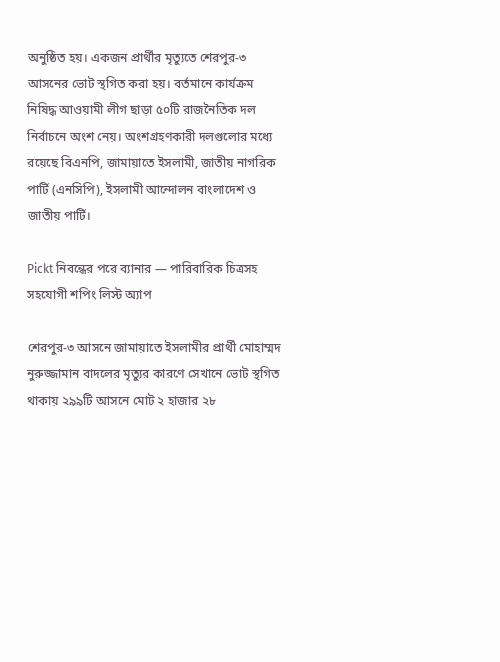অনুষ্ঠিত হয়। একজন প্রার্থীর মৃত্যুতে শেরপুর-৩ আসনের ভোট স্থগিত করা হয়। বর্তমানে কার্যক্রম নিষিদ্ধ আওয়ামী লীগ ছাড়া ৫০টি রাজনৈতিক দল নির্বাচনে অংশ নেয়। অংশগ্রহণকারী দলগুলোর মধ্যে রয়েছে বিএনপি, জামায়াতে ইসলামী, জাতীয় নাগরিক পার্টি (এনসিপি), ইসলামী আন্দোলন বাংলাদেশ ও জাতীয় পার্টি।

Pickt নিবন্ধের পরে ব্যানার — পারিবারিক চিত্রসহ সহযোগী শপিং লিস্ট অ্যাপ

শেরপুর-৩ আসনে জামায়াতে ইসলামীর প্রার্থী মোহাম্মদ নুরুজ্জামান বাদলের মৃত্যুর কারণে সেখানে ভোট স্থগিত থাকায় ২৯৯টি আসনে মোট ২ হাজার ২৮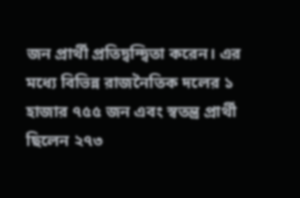জন প্রার্থী প্রতিদ্বন্দ্বিতা করেন। এর মধ্যে বিভিন্ন রাজনৈতিক দলের ১ হাজার ৭৫৫ জন এবং স্বতন্ত্র প্রার্থী ছিলেন ২৭৩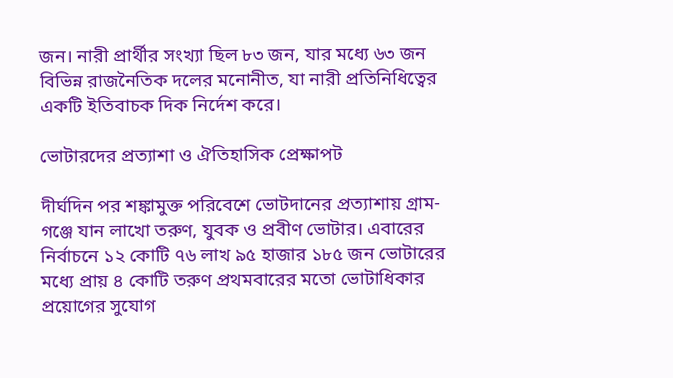জন। নারী প্রার্থীর সংখ্যা ছিল ৮৩ জন, যার মধ্যে ৬৩ জন বিভিন্ন রাজনৈতিক দলের মনোনীত, যা নারী প্রতিনিধিত্বের একটি ইতিবাচক দিক নির্দেশ করে।

ভোটারদের প্রত্যাশা ও ঐতিহাসিক প্রেক্ষাপট

দীর্ঘদিন পর শঙ্কামুক্ত পরিবেশে ভোটদানের প্রত্যাশায় গ্রাম-গঞ্জে যান লাখো তরুণ, যুবক ও প্রবীণ ভোটার। এবারের নির্বাচনে ১২ কোটি ৭৬ লাখ ৯৫ হাজার ১৮৫ জন ভোটারের মধ্যে প্রায় ৪ কোটি তরুণ প্রথমবারের মতো ভোটাধিকার প্রয়োগের সুযোগ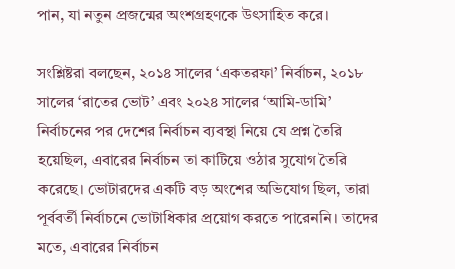পান, যা নতুন প্রজন্মের অংশগ্রহণকে উৎসাহিত করে।

সংশ্লিষ্টরা বলছেন, ২০১৪ সালের ‘একতরফা’ নির্বাচন, ২০১৮ সালের ‘রাতের ভোট’ এবং ২০২৪ সালের ‘আমি-ডামি’ নির্বাচনের পর দেশের নির্বাচন ব্যবস্থা নিয়ে যে প্রশ্ন তৈরি হয়েছিল, এবারের নির্বাচন তা কাটিয়ে ওঠার সুযোগ তৈরি করেছে। ভোটারদের একটি বড় অংশের অভিযোগ ছিল, তারা পূর্ববর্তী নির্বাচনে ভোটাধিকার প্রয়োগ করতে পারেননি। তাদের মতে, এবারের নির্বাচন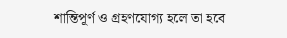শান্তিপূর্ণ ও গ্রহণযোগ্য হলে তা হবে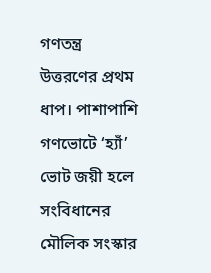গণতন্ত্র উত্তরণের প্রথম ধাপ। পাশাপাশি গণভোটে ‘হ্যাঁ’ ভোট জয়ী হলে সংবিধানের মৌলিক সংস্কার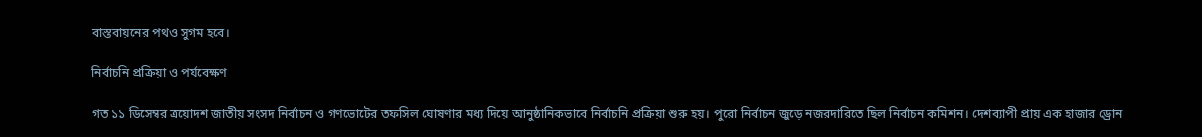বাস্তবায়নের পথও সুগম হবে।

নির্বাচনি প্রক্রিয়া ও পর্যবেক্ষণ

গত ১১ ডিসেম্বর ত্রয়োদশ জাতীয় সংসদ নির্বাচন ও গণভোটের তফসিল ঘোষণার মধ্য দিয়ে আনুষ্ঠানিকভাবে নির্বাচনি প্রক্রিয়া শুরু হয়। পুরো নির্বাচন জুড়ে নজরদারিতে ছিল নির্বাচন কমিশন। দেশব্যাপী প্রায় এক হাজার ড্রোন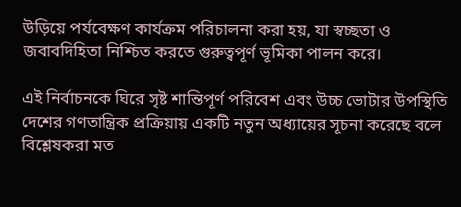উড়িয়ে পর্যবেক্ষণ কার্যক্রম পরিচালনা করা হয়, যা স্বচ্ছতা ও জবাবদিহিতা নিশ্চিত করতে গুরুত্বপূর্ণ ভূমিকা পালন করে।

এই নির্বাচনকে ঘিরে সৃষ্ট শান্তিপূর্ণ পরিবেশ এবং উচ্চ ভোটার উপস্থিতি দেশের গণতান্ত্রিক প্রক্রিয়ায় একটি নতুন অধ্যায়ের সূচনা করেছে বলে বিশ্লেষকরা মত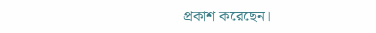প্রকাশ করেছেন।